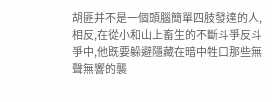胡匪并不是一個頭腦簡單四肢發達的人,相反,在從小和山上畜生的不斷斗爭反斗爭中,他既要躲避隱藏在暗中牲口那些無聲無響的襲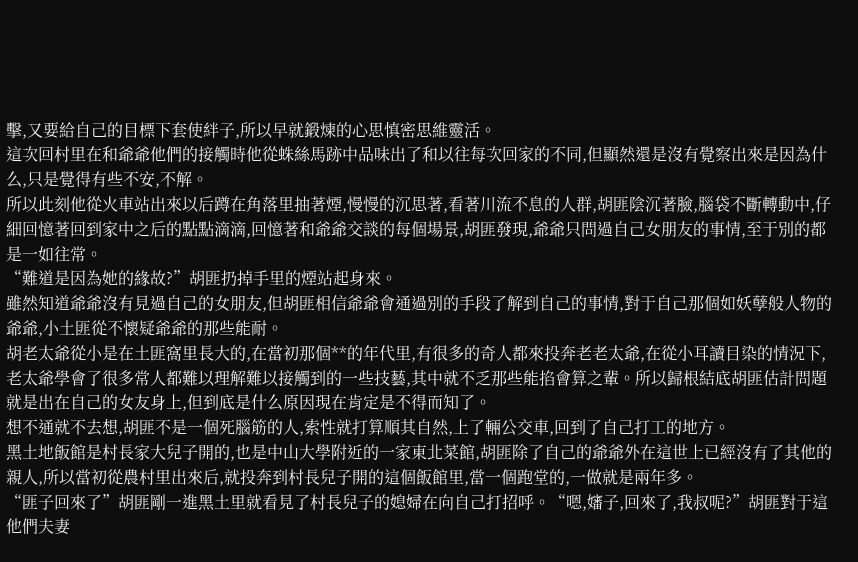擊,又要給自己的目標下套使絆子,所以早就鍛煉的心思慎密思維靈活。
這次回村里在和爺爺他們的接觸時他從蛛絲馬跡中品味出了和以往每次回家的不同,但顯然還是沒有覺察出來是因為什么,只是覺得有些不安,不解。
所以此刻他從火車站出來以后蹲在角落里抽著煙,慢慢的沉思著,看著川流不息的人群,胡匪陰沉著臉,腦袋不斷轉動中,仔細回憶著回到家中之后的點點滴滴,回憶著和爺爺交談的每個場景,胡匪發現,爺爺只問過自己女朋友的事情,至于別的都是一如往常。
“難道是因為她的緣故?”胡匪扔掉手里的煙站起身來。
雖然知道爺爺沒有見過自己的女朋友,但胡匪相信爺爺會通過別的手段了解到自己的事情,對于自己那個如妖孽般人物的爺爺,小土匪從不懷疑爺爺的那些能耐。
胡老太爺從小是在土匪窩里長大的,在當初那個**的年代里,有很多的奇人都來投奔老老太爺,在從小耳讀目染的情況下,老太爺學會了很多常人都難以理解難以接觸到的一些技藝,其中就不乏那些能掐會算之輩。所以歸根結底胡匪估計問題就是出在自己的女友身上,但到底是什么原因現在肯定是不得而知了。
想不通就不去想,胡匪不是一個死腦筋的人,索性就打算順其自然,上了輛公交車,回到了自己打工的地方。
黑土地飯館是村長家大兒子開的,也是中山大學附近的一家東北菜館,胡匪除了自己的爺爺外在這世上已經沒有了其他的親人,所以當初從農村里出來后,就投奔到村長兒子開的這個飯館里,當一個跑堂的,一做就是兩年多。
“匪子回來了”胡匪剛一進黑土里就看見了村長兒子的媳婦在向自己打招呼。“嗯,嬸子,回來了,我叔呢?”胡匪對于這他們夫妻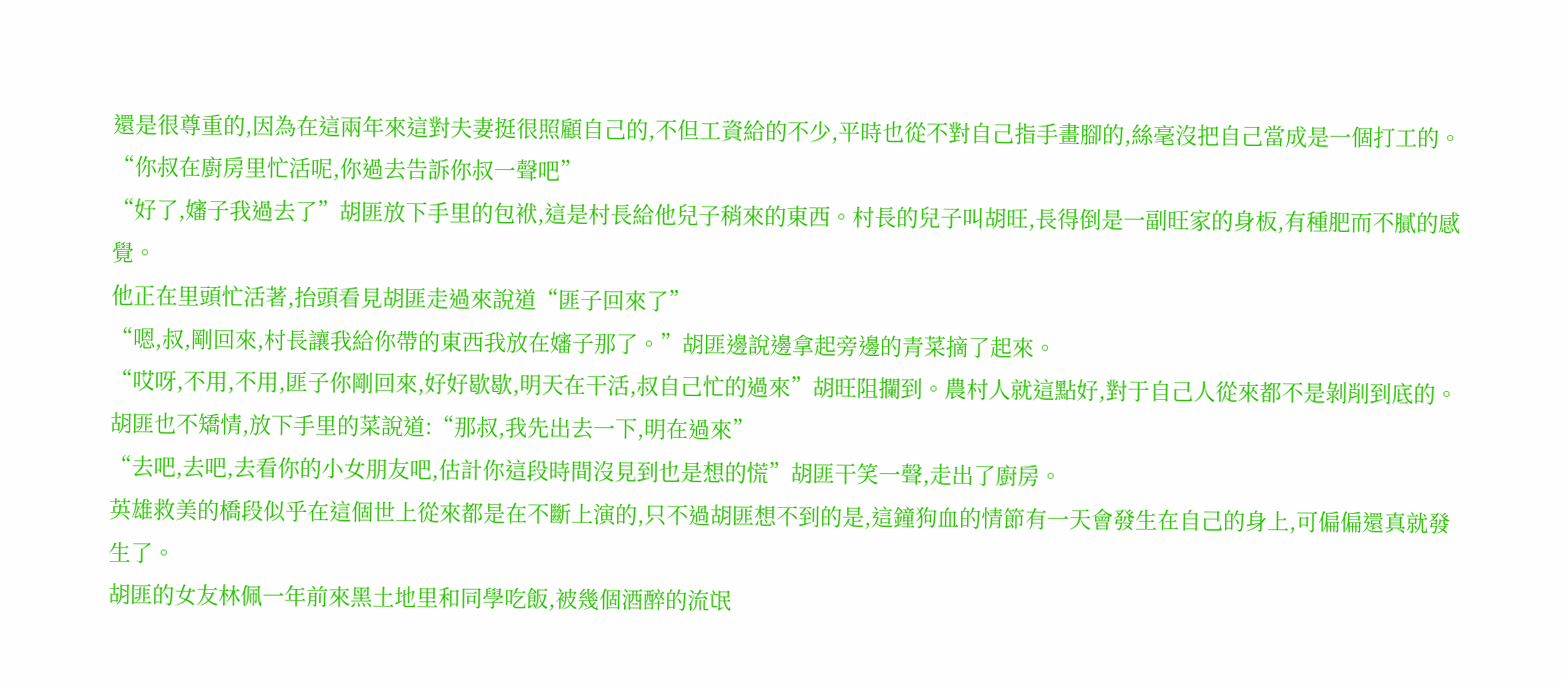還是很尊重的,因為在這兩年來這對夫妻挺很照顧自己的,不但工資給的不少,平時也從不對自己指手畫腳的,絲毫沒把自己當成是一個打工的。
“你叔在廚房里忙活呢,你過去告訴你叔一聲吧”
“好了,嬸子我過去了”胡匪放下手里的包袱,這是村長給他兒子稍來的東西。村長的兒子叫胡旺,長得倒是一副旺家的身板,有種肥而不膩的感覺。
他正在里頭忙活著,抬頭看見胡匪走過來說道“匪子回來了”
“嗯,叔,剛回來,村長讓我給你帶的東西我放在嬸子那了。”胡匪邊說邊拿起旁邊的青菜摘了起來。
“哎呀,不用,不用,匪子你剛回來,好好歇歇,明天在干活,叔自己忙的過來”胡旺阻攔到。農村人就這點好,對于自己人從來都不是剝削到底的。
胡匪也不矯情,放下手里的菜說道:“那叔,我先出去一下,明在過來”
“去吧,去吧,去看你的小女朋友吧,估計你這段時間沒見到也是想的慌”胡匪干笑一聲,走出了廚房。
英雄救美的橋段似乎在這個世上從來都是在不斷上演的,只不過胡匪想不到的是,這鐘狗血的情節有一天會發生在自己的身上,可偏偏還真就發生了。
胡匪的女友林佩一年前來黑土地里和同學吃飯,被幾個酒醉的流氓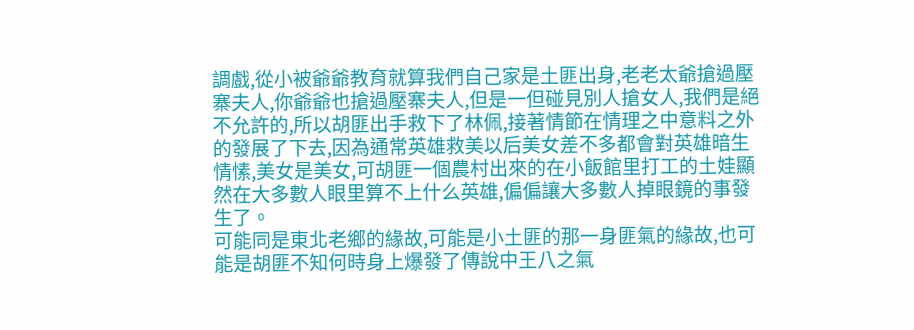調戲,從小被爺爺教育就算我們自己家是土匪出身,老老太爺搶過壓寨夫人,你爺爺也搶過壓寨夫人,但是一但碰見別人搶女人,我們是絕不允許的,所以胡匪出手救下了林佩,接著情節在情理之中意料之外的發展了下去,因為通常英雄救美以后美女差不多都會對英雄暗生情愫,美女是美女,可胡匪一個農村出來的在小飯館里打工的土娃顯然在大多數人眼里算不上什么英雄,偏偏讓大多數人掉眼鏡的事發生了。
可能同是東北老鄉的緣故,可能是小土匪的那一身匪氣的緣故,也可能是胡匪不知何時身上爆發了傳說中王八之氣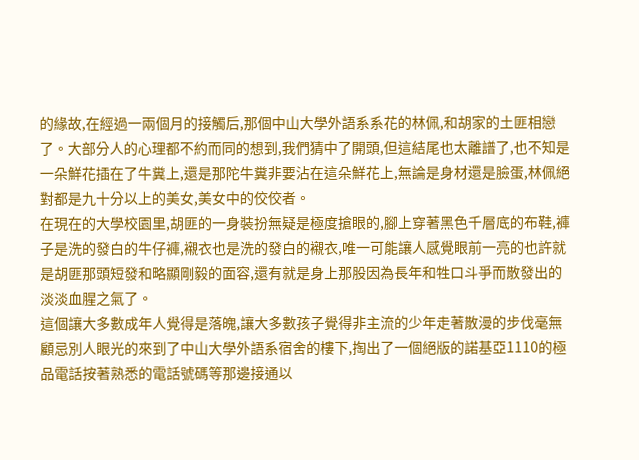的緣故,在經過一兩個月的接觸后,那個中山大學外語系系花的林佩,和胡家的土匪相戀了。大部分人的心理都不約而同的想到,我們猜中了開頭,但這結尾也太離譜了,也不知是一朵鮮花插在了牛糞上,還是那陀牛糞非要沾在這朵鮮花上,無論是身材還是臉蛋,林佩絕對都是九十分以上的美女,美女中的佼佼者。
在現在的大學校園里,胡匪的一身裝扮無疑是極度搶眼的,腳上穿著黑色千層底的布鞋,褲子是洗的發白的牛仔褲,襯衣也是洗的發白的襯衣,唯一可能讓人感覺眼前一亮的也許就是胡匪那頭短發和略顯剛毅的面容,還有就是身上那股因為長年和牲口斗爭而散發出的淡淡血腥之氣了。
這個讓大多數成年人覺得是落魄,讓大多數孩子覺得非主流的少年走著散漫的步伐毫無顧忌別人眼光的來到了中山大學外語系宿舍的樓下,掏出了一個絕版的諾基亞1110的極品電話按著熟悉的電話號碼等那邊接通以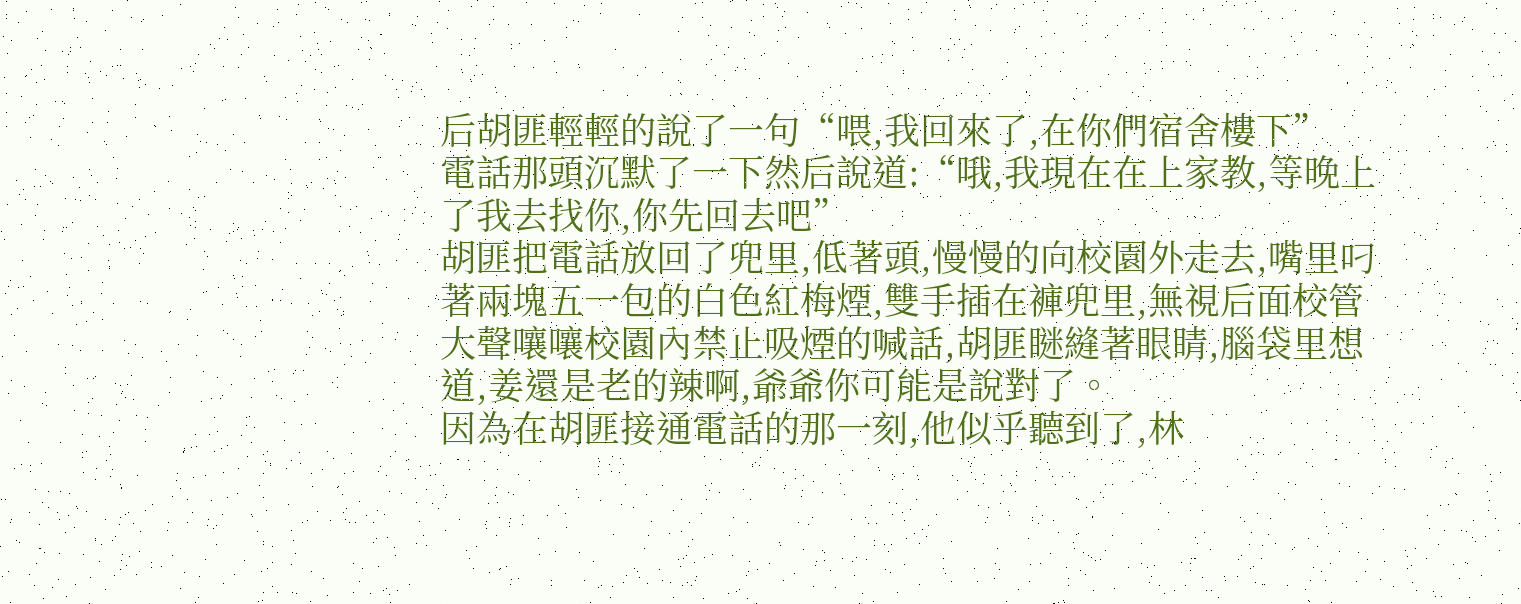后胡匪輕輕的說了一句“喂,我回來了,在你們宿舍樓下”
電話那頭沉默了一下然后說道:“哦,我現在在上家教,等晚上了我去找你,你先回去吧”
胡匪把電話放回了兜里,低著頭,慢慢的向校園外走去,嘴里叼著兩塊五一包的白色紅梅煙,雙手插在褲兜里,無視后面校管大聲嚷嚷校園內禁止吸煙的喊話,胡匪瞇縫著眼睛,腦袋里想道,姜還是老的辣啊,爺爺你可能是說對了。
因為在胡匪接通電話的那一刻,他似乎聽到了,林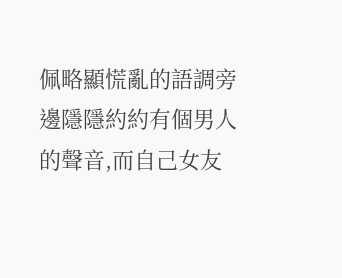佩略顯慌亂的語調旁邊隱隱約約有個男人的聲音,而自己女友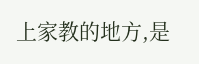上家教的地方,是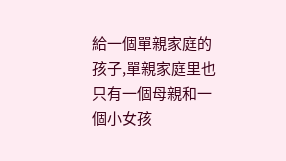給一個單親家庭的孩子,單親家庭里也只有一個母親和一個小女孩